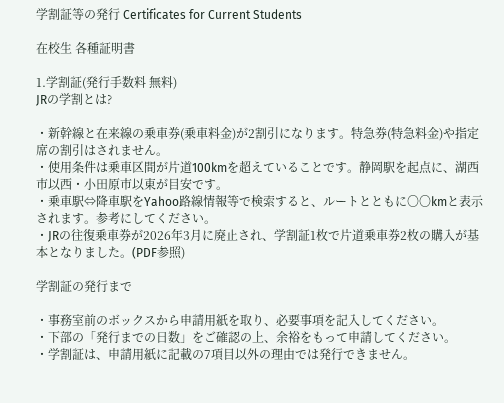学割証等の発行 Certificates for Current Students

在校生 各種証明書

1.学割証(発行手数料 無料)
JRの学割とは?

・新幹線と在来線の乗車券(乗車料金)が2割引になります。特急券(特急料金)や指定席の割引はされません。
・使用条件は乗車区間が片道100kmを超えていることです。静岡駅を起点に、湖西市以西・小田原市以東が目安です。
・乗車駅⇔降車駅をYahoo路線情報等で検索すると、ルートとともに〇〇kmと表示されます。参考にしてください。
・JRの往復乗車券が2026年3月に廃止され、学割証1枚で片道乗車券2枚の購入が基本となりました。(PDF参照)

学割証の発行まで

・事務室前のボックスから申請用紙を取り、必要事項を記入してください。
・下部の「発行までの日数」をご確認の上、余裕をもって申請してください。
・学割証は、申請用紙に記載の7項目以外の理由では発行できません。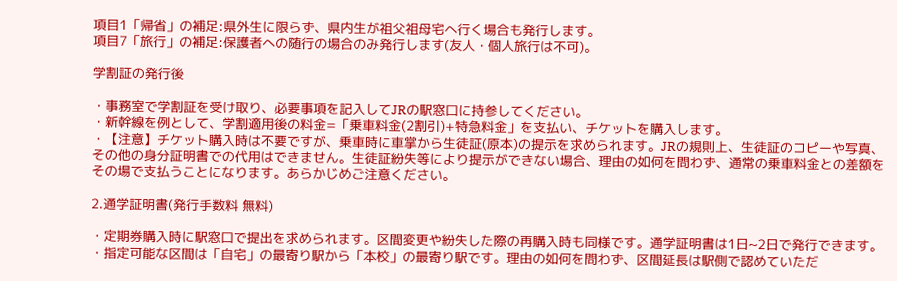項目1「帰省」の補足:県外生に限らず、県内生が祖父祖母宅へ行く場合も発行します。
項目7「旅行」の補足:保護者への随行の場合のみ発行します(友人・個人旅行は不可)。

学割証の発行後

・事務室で学割証を受け取り、必要事項を記入してJRの駅窓口に持参してください。
・新幹線を例として、学割適用後の料金=「乗車料金(2割引)+特急料金」を支払い、チケットを購入します。
・【注意】チケット購入時は不要ですが、乗車時に車掌から生徒証(原本)の提示を求められます。JRの規則上、生徒証のコピーや写真、その他の身分証明書での代用はできません。生徒証紛失等により提示ができない場合、理由の如何を問わず、通常の乗車料金との差額をその場で支払うことになります。あらかじめご注意ください。

2.通学証明書(発行手数料 無料)

・定期券購入時に駅窓口で提出を求められます。区間変更や紛失した際の再購入時も同様です。通学証明書は1日~2日で発行できます。
・指定可能な区間は「自宅」の最寄り駅から「本校」の最寄り駅です。理由の如何を問わず、区間延長は駅側で認めていただ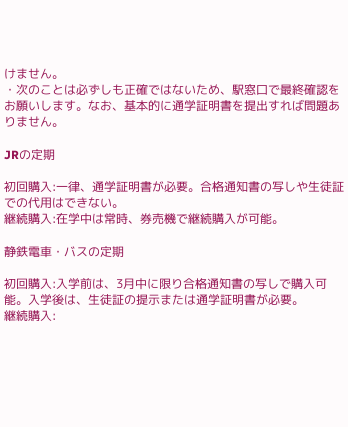けません。
・次のことは必ずしも正確ではないため、駅窓口で最終確認をお願いします。なお、基本的に通学証明書を提出すれば問題ありません。

JRの定期

初回購入:一律、通学証明書が必要。合格通知書の写しや生徒証での代用はできない。
継続購入:在学中は常時、券売機で継続購入が可能。

静鉄電車・バスの定期

初回購入:入学前は、3月中に限り合格通知書の写しで購入可能。入学後は、生徒証の提示または通学証明書が必要。
継続購入: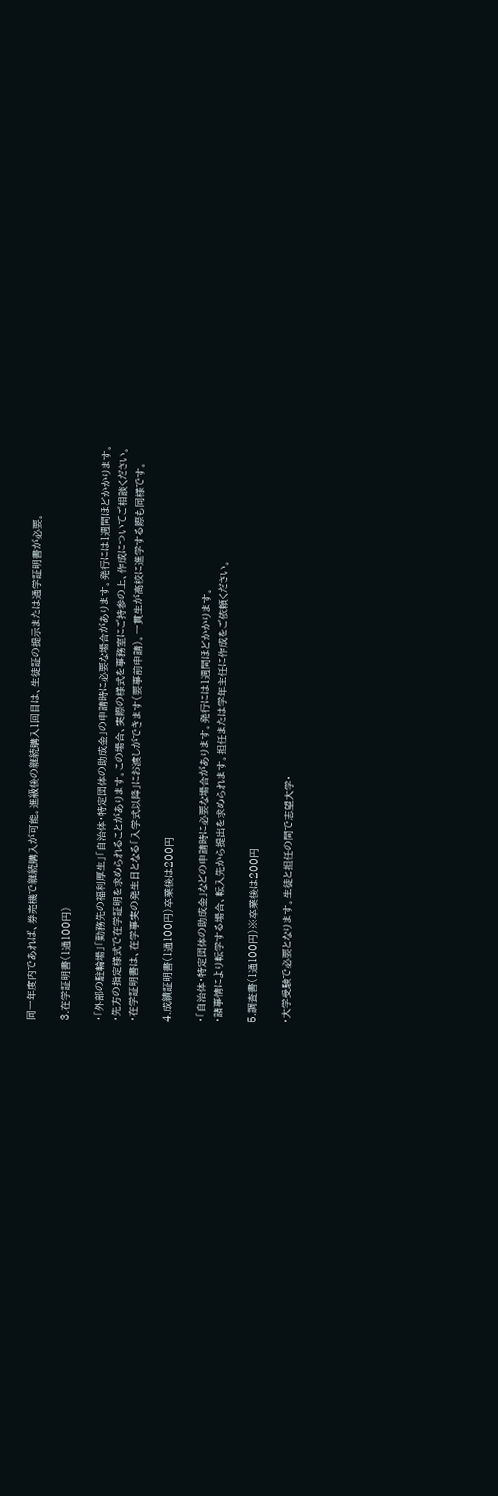同一年度内であれば、券売機で継続購入が可能。進級後の継続購入1回目は、生徒証の提示または通学証明書が必要。

3.在学証明書(1通100円)

・「外部の駐輪場」「勤務先の福利厚生」「自治体・特定団体の助成金」の申請時に必要な場合があります。発行には1週間ほどかかります。
・先方の指定様式で在学証明を求められることがあります。この場合、実際の様式を事務室にご持参の上、作成についてご相談ください。
・在学証明書は、在学事実の発生日となる「入学式以降」にお渡しができます(要事前申請)。一貫生が高校に進学する際も同様です。

4.成績証明書(1通100円)卒業後は200円

・「自治体・特定団体の助成金」などの申請時に必要な場合があります。発行には1週間ほどかかります。
・諸事情により転学する場合、転入先から提出を求められます。担任または学年主任に作成をご依頼ください。

5.調査書(1通100円)※卒業後は200円

・大学受験で必要となります。生徒と担任の間で志望大学・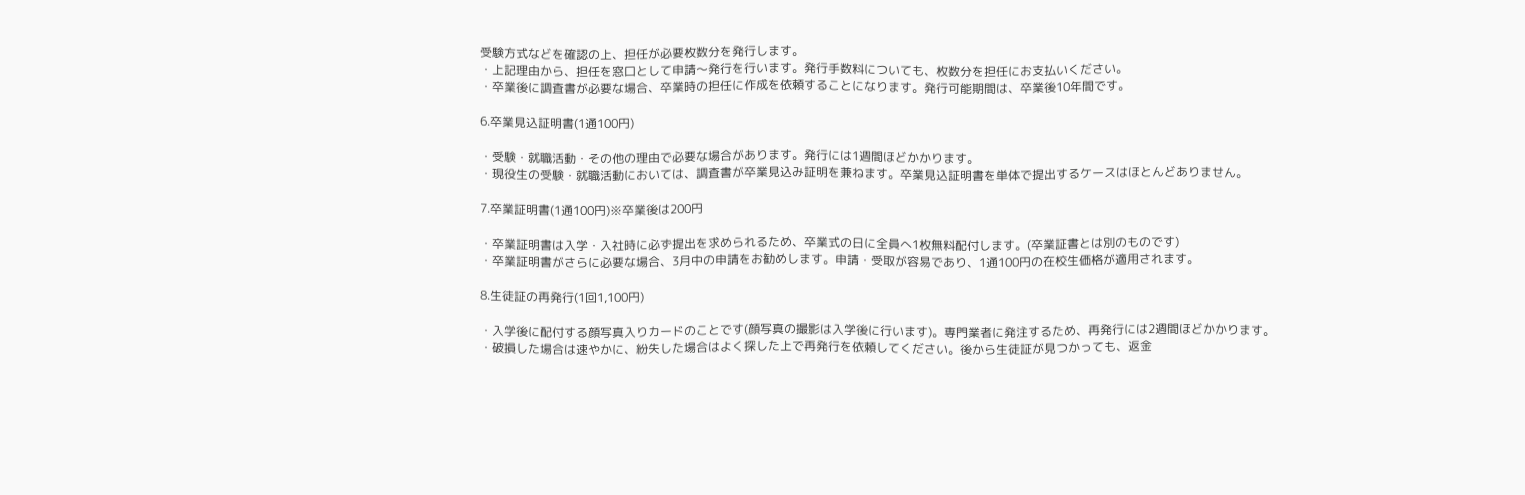受験方式などを確認の上、担任が必要枚数分を発行します。
・上記理由から、担任を窓口として申請〜発行を行います。発行手数料についても、枚数分を担任にお支払いください。
・卒業後に調査書が必要な場合、卒業時の担任に作成を依頼することになります。発行可能期間は、卒業後10年間です。

6.卒業見込証明書(1通100円)

・受験・就職活動・その他の理由で必要な場合があります。発行には1週間ほどかかります。
・現役生の受験・就職活動においては、調査書が卒業見込み証明を兼ねます。卒業見込証明書を単体で提出するケースはほとんどありません。

7.卒業証明書(1通100円)※卒業後は200円

・卒業証明書は入学・入社時に必ず提出を求められるため、卒業式の日に全員へ1枚無料配付します。(卒業証書とは別のものです)
・卒業証明書がさらに必要な場合、3月中の申請をお勧めします。申請・受取が容易であり、1通100円の在校生価格が適用されます。

8.生徒証の再発行(1回1,100円)

・入学後に配付する顔写真入りカードのことです(顔写真の撮影は入学後に行います)。専門業者に発注するため、再発行には2週間ほどかかります。
・破損した場合は速やかに、紛失した場合はよく探した上で再発行を依頼してください。後から生徒証が見つかっても、返金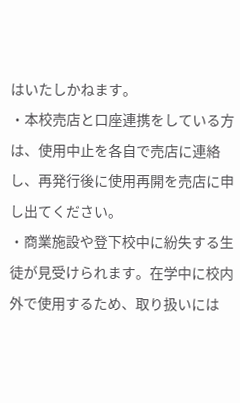はいたしかねます。
・本校売店と口座連携をしている方は、使用中止を各自で売店に連絡し、再発行後に使用再開を売店に申し出てください。
・商業施設や登下校中に紛失する生徒が見受けられます。在学中に校内外で使用するため、取り扱いには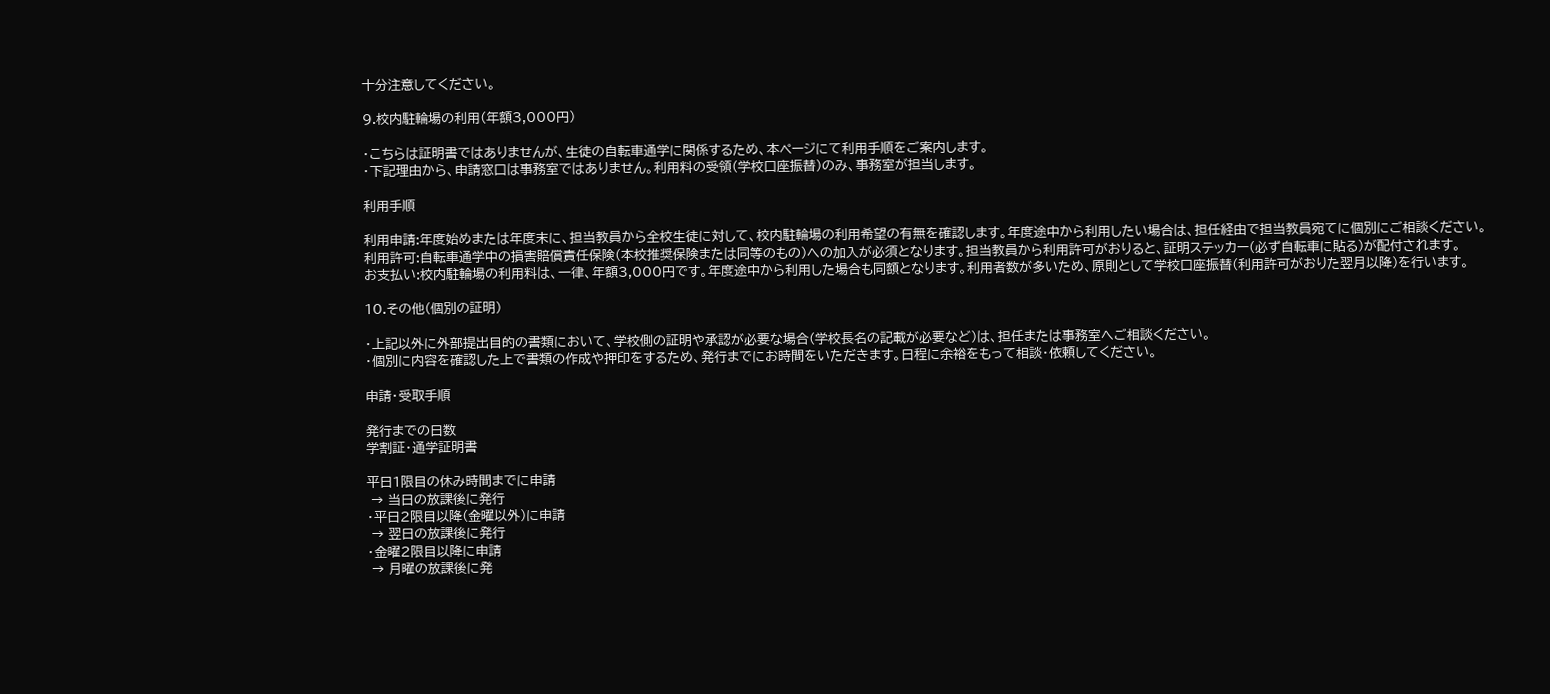十分注意してください。

9.校内駐輪場の利用(年額3,000円)

・こちらは証明書ではありませんが、生徒の自転車通学に関係するため、本ページにて利用手順をご案内します。
・下記理由から、申請窓口は事務室ではありません。利用料の受領(学校口座振替)のみ、事務室が担当します。

利用手順

利用申請:年度始めまたは年度末に、担当教員から全校生徒に対して、校内駐輪場の利用希望の有無を確認します。年度途中から利用したい場合は、担任経由で担当教員宛てに個別にご相談ください。
利用許可:自転車通学中の損害賠償責任保険(本校推奨保険または同等のもの)への加入が必須となります。担当教員から利用許可がおりると、証明ステッカー(必ず自転車に貼る)が配付されます。
お支払い:校内駐輪場の利用料は、一律、年額3,000円です。年度途中から利用した場合も同額となります。利用者数が多いため、原則として学校口座振替(利用許可がおりた翌月以降)を行います。

10.その他(個別の証明)

・上記以外に外部提出目的の書類において、学校側の証明や承認が必要な場合(学校長名の記載が必要など)は、担任または事務室へご相談ください。
・個別に内容を確認した上で書類の作成や押印をするため、発行までにお時間をいただきます。日程に余裕をもって相談・依頼してください。

申請・受取手順

発行までの日数
学割証・通学証明書

平日1限目の休み時間までに申請
 → 当日の放課後に発行
・平日2限目以降(金曜以外)に申請
 → 翌日の放課後に発行
・金曜2限目以降に申請
 → 月曜の放課後に発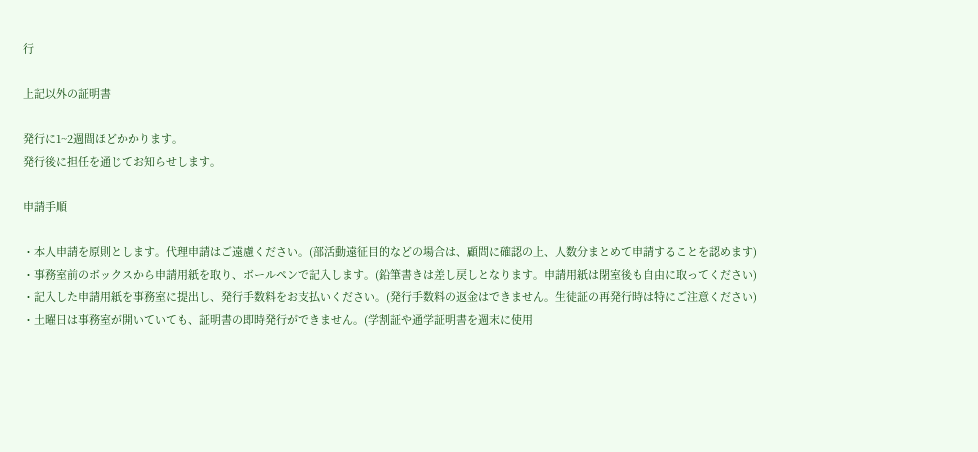行

上記以外の証明書

発行に1~2週間ほどかかります。
発行後に担任を通じてお知らせします。

申請手順

・本人申請を原則とします。代理申請はご遠慮ください。(部活動遠征目的などの場合は、顧問に確認の上、人数分まとめて申請することを認めます)
・事務室前のボックスから申請用紙を取り、ボールペンで記入します。(鉛筆書きは差し戻しとなります。申請用紙は閉室後も自由に取ってください)
・記入した申請用紙を事務室に提出し、発行手数料をお支払いください。(発行手数料の返金はできません。生徒証の再発行時は特にご注意ください)
・土曜日は事務室が開いていても、証明書の即時発行ができません。(学割証や通学証明書を週末に使用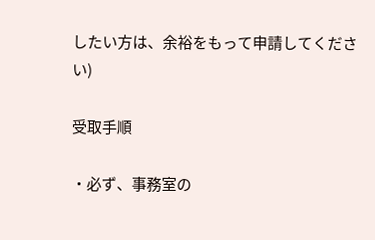したい方は、余裕をもって申請してください)

受取手順

・必ず、事務室の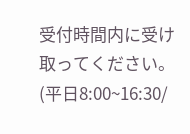受付時間内に受け取ってください。(平日8:00~16:30/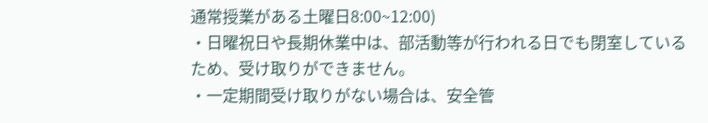通常授業がある土曜日8:00~12:00)
・日曜祝日や長期休業中は、部活動等が行われる日でも閉室しているため、受け取りができません。
・一定期間受け取りがない場合は、安全管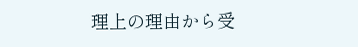理上の理由から受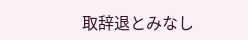取辞退とみなし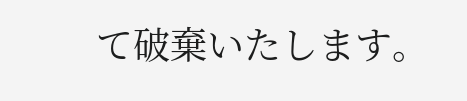て破棄いたします。